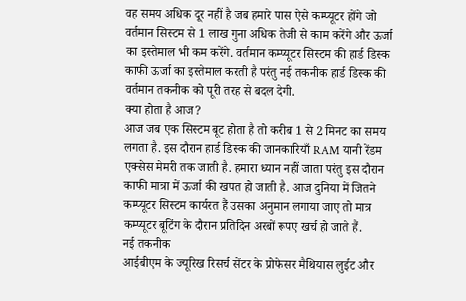वह समय अधिक दूर नहीं है जब हमारे पास ऐसे कम्प्यूटर होंगे जो वर्तमान सिस्टम से 1 लाख गुना अधिक तेजी से काम करेंगे और ऊर्जा का इस्तेमाल भी कम करेंगे. वर्तमान कम्प्यूटर सिस्टम की हार्ड डिस्क काफी ऊर्जा का इस्तेमाल करती है परंतु नई तकनीक हार्ड डिस्क की वर्तमान तकनीक को पूरी तरह से बदल देगी.
क्या होता है आज?
आज जब एक सिस्टम बूट होता है तो करीब 1 से 2 मिनट का समय लगता है. इस दौरान हार्ड डिस्क की जानकारियाँ RAM यानी रेंडम एक्सेस मेमरी तक जाती है. हमारा ध्यान नहीं जाता परंतु इस दौरान काफी मात्रा में ऊर्जा की खपत हो जाती है. आज दुनिया में जितने कम्प्यूटर सिस्टम कार्यरत हैं उसका अनुमान लगाया जाए तो मात्र कम्प्यूटर बूटिंग के दौरान प्रतिदिन अरबों रूपए खर्च हो जाते हैं.
नई तकनीक
आईबीएम के ज्यूरिख रिसर्च सेंटर के प्रोफेसर मैथियास लुईट और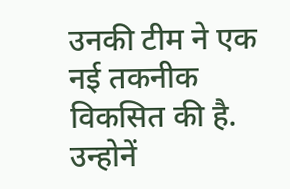उनकी टीम ने एक नई तकनीक विकसित की है. उन्होनें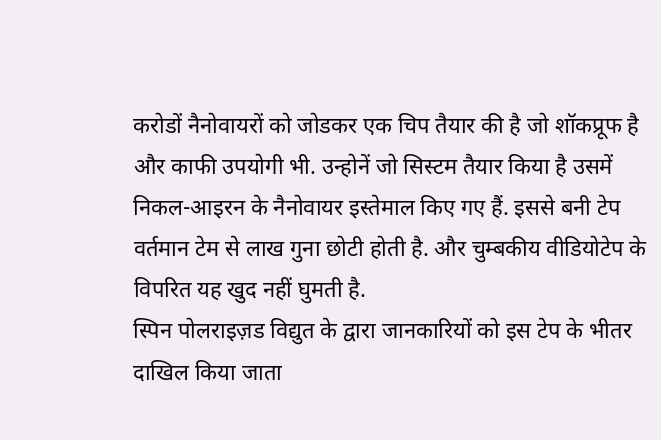करोडों नैनोवायरों को जोडकर एक चिप तैयार की है जो शॉकप्रूफ है और काफी उपयोगी भी. उन्होनें जो सिस्टम तैयार किया है उसमें निकल-आइरन के नैनोवायर इस्तेमाल किए गए हैं. इससे बनी टेप वर्तमान टेम से लाख गुना छोटी होती है. और चुम्बकीय वीडियोटेप के विपरित यह खुद नहीं घुमती है.
स्पिन पोलराइज़ड विद्युत के द्वारा जानकारियों को इस टेप के भीतर दाखिल किया जाता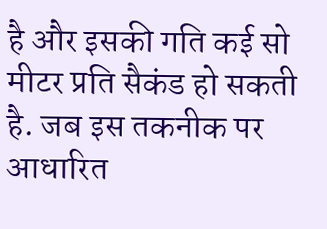है और इसकी गति कई सो मीटर प्रति सैकंड हो सकती है. जब इस तकनीक पर आधारित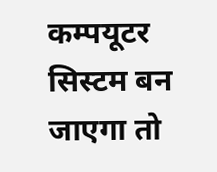कम्पयूटर सिस्टम बन जाएगा तो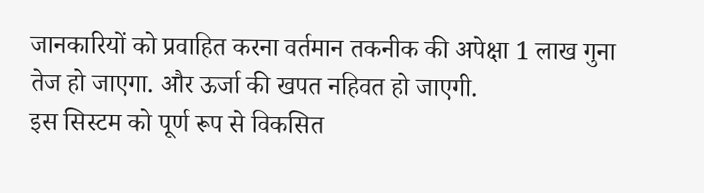जानकारियों को प्रवाहित करना वर्तमान तकनीक की अपेक्षा 1 लाख गुना तेज हो जाएगा. और ऊर्जा की खपत नहिवत हो जाएगी.
इस सिस्टम को पूर्ण रूप से विकसित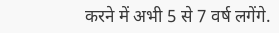करने में अभी 5 से 7 वर्ष लगेंगे.